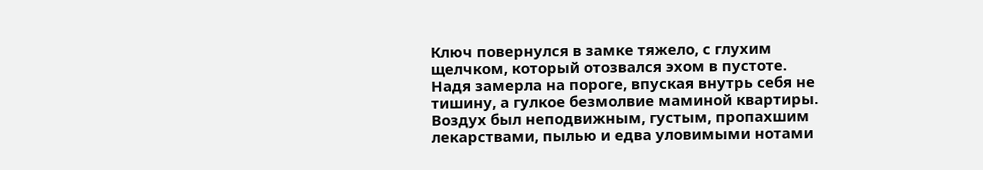Ключ повернулся в замке тяжело, с глухим щелчком, который отозвался эхом в пустоте. Надя замерла на пороге, впуская внутрь себя не тишину, а гулкое безмолвие маминой квартиры. Воздух был неподвижным, густым, пропахшим лекарствами, пылью и едва уловимыми нотами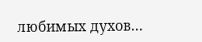любимых духов...